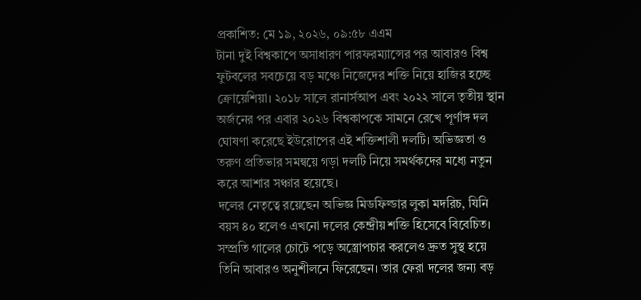প্রকাশিত: মে ১৯, ২০২৬, ০৯:৫৮ এএম
টানা দুই বিশ্বকাপে অসাধারণ পারফরম্যান্সের পর আবারও বিশ্ব ফুটবলের সবচেয়ে বড় মঞ্চে নিজেদের শক্তি নিয়ে হাজির হচ্ছে ক্রোয়েশিয়া। ২০১৮ সালে রানার্সআপ এবং ২০২২ সালে তৃতীয় স্থান অর্জনের পর এবার ২০২৬ বিশ্বকাপকে সামনে রেখে পূর্ণাঙ্গ দল ঘোষণা করেছে ইউরোপের এই শক্তিশালী দলটি। অভিজ্ঞতা ও তরুণ প্রতিভার সমন্বয়ে গড়া দলটি নিয়ে সমর্থকদের মধ্যে নতুন করে আশার সঞ্চার হয়েছে।
দলের নেতৃত্বে রয়েছেন অভিজ্ঞ মিডফিল্ডার লুকা মদরিচ, যিনি বয়স ৪০ হলেও এখনো দলের কেন্দ্রীয় শক্তি হিসেবে বিবেচিত। সম্প্রতি গালের চোটে পড়ে অস্ত্রোপচার করলেও দ্রুত সুস্থ হয়ে তিনি আবারও অনুশীলনে ফিরেছেন। তার ফেরা দলের জন্য বড়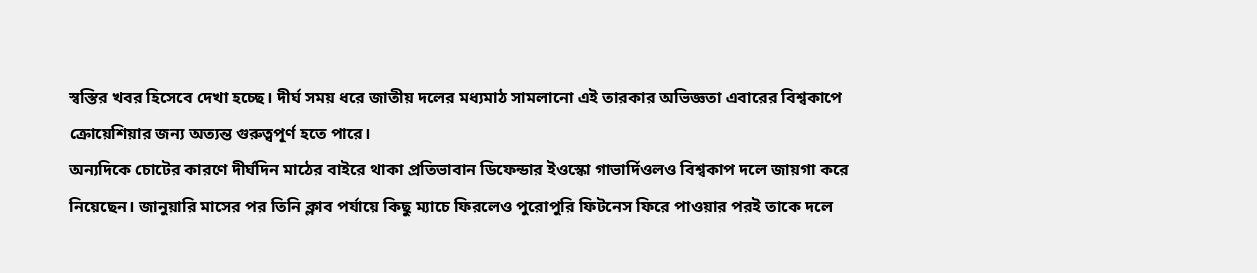স্বস্তির খবর হিসেবে দেখা হচ্ছে। দীর্ঘ সময় ধরে জাতীয় দলের মধ্যমাঠ সামলানো এই তারকার অভিজ্ঞতা এবারের বিশ্বকাপে ক্রোয়েশিয়ার জন্য অত্যন্ত গুরুত্বপূর্ণ হতে পারে।
অন্যদিকে চোটের কারণে দীর্ঘদিন মাঠের বাইরে থাকা প্রতিভাবান ডিফেন্ডার ইওস্কো গাভার্দিওলও বিশ্বকাপ দলে জায়গা করে নিয়েছেন। জানুয়ারি মাসের পর তিনি ক্লাব পর্যায়ে কিছু ম্যাচে ফিরলেও পুরোপুরি ফিটনেস ফিরে পাওয়ার পরই তাকে দলে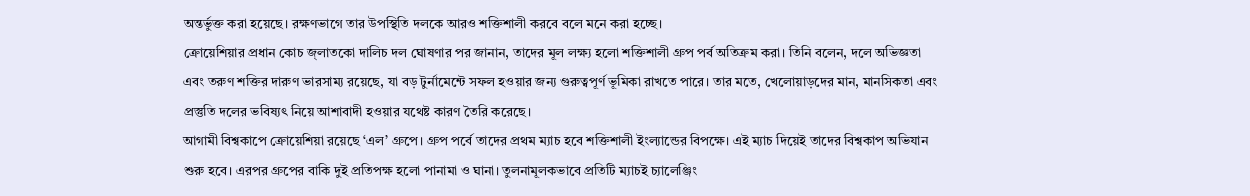অন্তর্ভুক্ত করা হয়েছে। রক্ষণভাগে তার উপস্থিতি দলকে আরও শক্তিশালী করবে বলে মনে করা হচ্ছে।
ক্রোয়েশিয়ার প্রধান কোচ জ্লাতকো দালিচ দল ঘোষণার পর জানান, তাদের মূল লক্ষ্য হলো শক্তিশালী গ্রুপ পর্ব অতিক্রম করা। তিনি বলেন, দলে অভিজ্ঞতা এবং তরুণ শক্তির দারুণ ভারসাম্য রয়েছে, যা বড় টুর্নামেন্টে সফল হওয়ার জন্য গুরুত্বপূর্ণ ভূমিকা রাখতে পারে। তার মতে, খেলোয়াড়দের মান, মানসিকতা এবং প্রস্তুতি দলের ভবিষ্যৎ নিয়ে আশাবাদী হওয়ার যথেষ্ট কারণ তৈরি করেছে।
আগামী বিশ্বকাপে ক্রোয়েশিয়া রয়েছে ‘এল’ গ্রুপে। গ্রুপ পর্বে তাদের প্রথম ম্যাচ হবে শক্তিশালী ইংল্যান্ডের বিপক্ষে। এই ম্যাচ দিয়েই তাদের বিশ্বকাপ অভিযান শুরু হবে। এরপর গ্রুপের বাকি দুই প্রতিপক্ষ হলো পানামা ও ঘানা। তুলনামূলকভাবে প্রতিটি ম্যাচই চ্যালেঞ্জিং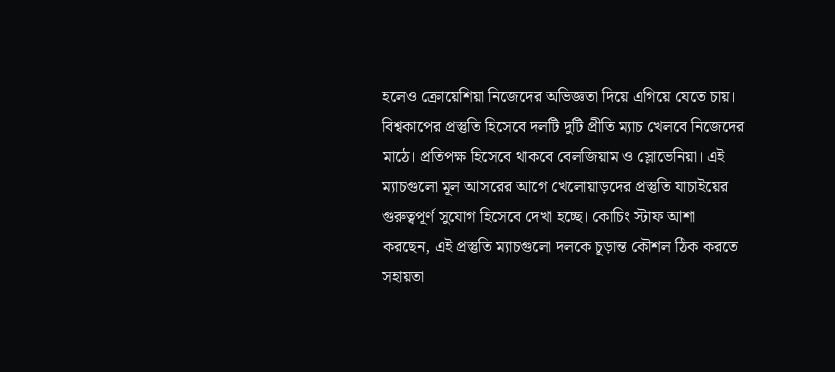হলেও ক্রোয়েশিয়া নিজেদের অভিজ্ঞতা দিয়ে এগিয়ে যেতে চায়।
বিশ্বকাপের প্রস্তুতি হিসেবে দলটি দুটি প্রীতি ম্যাচ খেলবে নিজেদের মাঠে। প্রতিপক্ষ হিসেবে থাকবে বেলজিয়াম ও স্লোভেনিয়া। এই ম্যাচগুলো মূল আসরের আগে খেলোয়াড়দের প্রস্তুতি যাচাইয়ের গুরুত্বপূর্ণ সুযোগ হিসেবে দেখা হচ্ছে। কোচিং স্টাফ আশা করছেন, এই প্রস্তুতি ম্যাচগুলো দলকে চূড়ান্ত কৌশল ঠিক করতে সহায়তা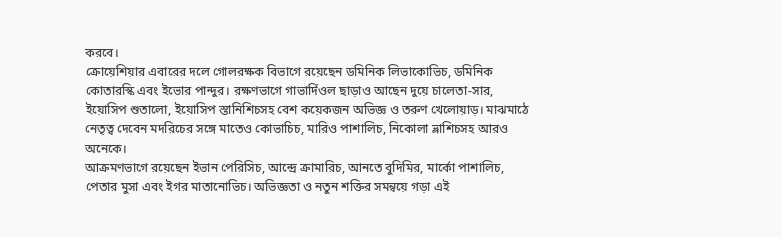করবে।
ক্রোয়েশিয়ার এবারের দলে গোলরক্ষক বিভাগে রয়েছেন ডমিনিক লিভাকোভিচ, ডমিনিক কোতারস্কি এবং ইভোর পান্দুর। রক্ষণভাগে গাভার্দিওল ছাড়াও আছেন দুয়ে চালেতা-সার, ইয়োসিপ শুতালো, ইয়োসিপ স্তানিশিচসহ বেশ কয়েকজন অভিজ্ঞ ও তরুণ খেলোয়াড়। মাঝমাঠে নেতৃত্ব দেবেন মদরিচের সঙ্গে মাতেও কোভাচিচ, মারিও পাশালিচ, নিকোলা ভ্লাশিচসহ আরও অনেকে।
আক্রমণভাগে রয়েছেন ইভান পেরিসিচ, আন্দ্রে ক্রামারিচ, আনতে বুদিমির, মার্কো পাশালিচ, পেতার মুসা এবং ইগর মাতানোভিচ। অভিজ্ঞতা ও নতুন শক্তির সমন্বয়ে গড়া এই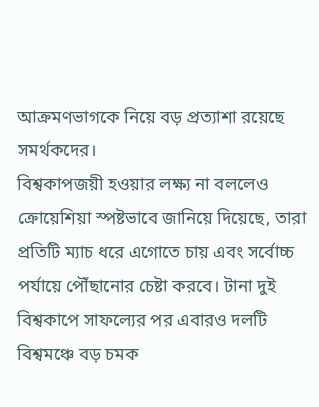আক্রমণভাগকে নিয়ে বড় প্রত্যাশা রয়েছে সমর্থকদের।
বিশ্বকাপজয়ী হওয়ার লক্ষ্য না বললেও ক্রোয়েশিয়া স্পষ্টভাবে জানিয়ে দিয়েছে, তারা প্রতিটি ম্যাচ ধরে এগোতে চায় এবং সর্বোচ্চ পর্যায়ে পৌঁছানোর চেষ্টা করবে। টানা দুই বিশ্বকাপে সাফল্যের পর এবারও দলটি বিশ্বমঞ্চে বড় চমক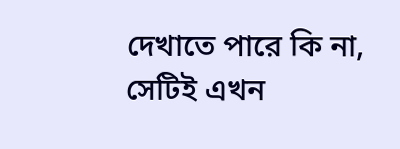দেখাতে পারে কি না, সেটিই এখন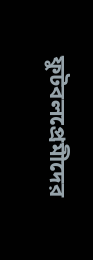ফুটবলপ্রেমীদের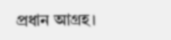প্রধান আগ্রহ।